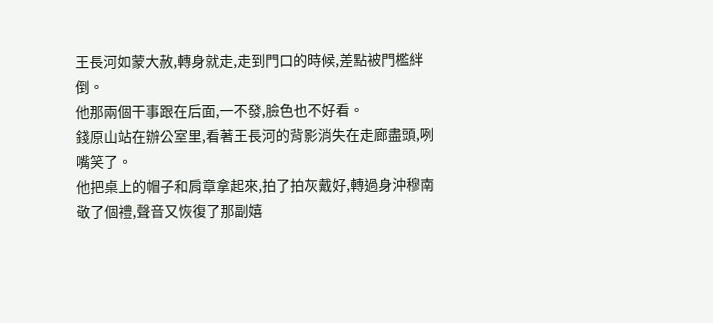王長河如蒙大赦,轉身就走,走到門口的時候,差點被門檻絆倒。
他那兩個干事跟在后面,一不發,臉色也不好看。
錢原山站在辦公室里,看著王長河的背影消失在走廊盡頭,咧嘴笑了。
他把桌上的帽子和肩章拿起來,拍了拍灰戴好,轉過身沖穆南敬了個禮,聲音又恢復了那副嬉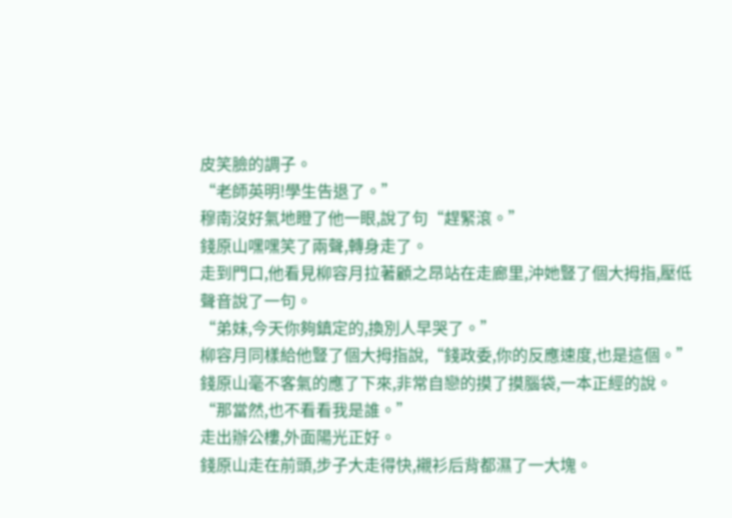皮笑臉的調子。
“老師英明!學生告退了。”
穆南沒好氣地瞪了他一眼,說了句“趕緊滾。”
錢原山嘿嘿笑了兩聲,轉身走了。
走到門口,他看見柳容月拉著顧之昂站在走廊里,沖她豎了個大拇指,壓低聲音說了一句。
“弟妹,今天你夠鎮定的,換別人早哭了。”
柳容月同樣給他豎了個大拇指說,“錢政委,你的反應速度,也是這個。”
錢原山毫不客氣的應了下來,非常自戀的摸了摸腦袋,一本正經的說。
“那當然,也不看看我是誰。”
走出辦公樓,外面陽光正好。
錢原山走在前頭,步子大走得快,襯衫后背都濕了一大塊。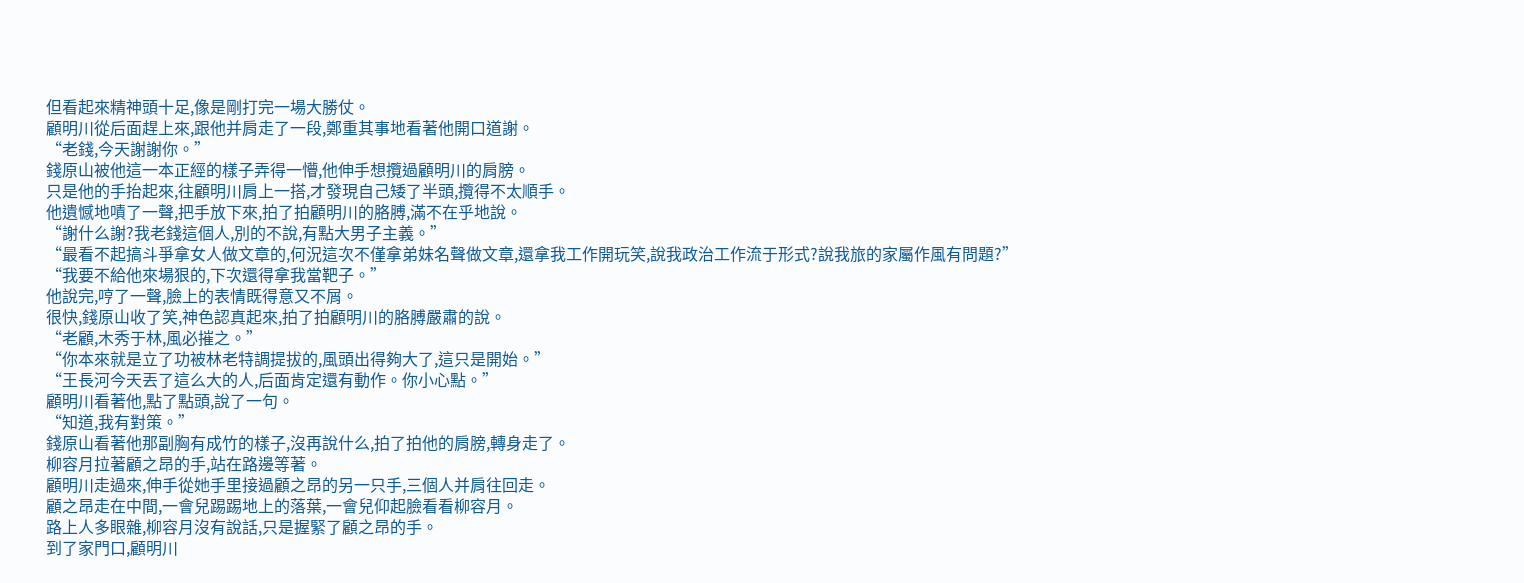但看起來精神頭十足,像是剛打完一場大勝仗。
顧明川從后面趕上來,跟他并肩走了一段,鄭重其事地看著他開口道謝。
“老錢,今天謝謝你。”
錢原山被他這一本正經的樣子弄得一懵,他伸手想攬過顧明川的肩膀。
只是他的手抬起來,往顧明川肩上一搭,才發現自己矮了半頭,攬得不太順手。
他遺憾地嘖了一聲,把手放下來,拍了拍顧明川的胳膊,滿不在乎地說。
“謝什么謝?我老錢這個人,別的不說,有點大男子主義。”
“最看不起搞斗爭拿女人做文章的,何況這次不僅拿弟妹名聲做文章,還拿我工作開玩笑,說我政治工作流于形式?說我旅的家屬作風有問題?”
“我要不給他來場狠的,下次還得拿我當靶子。”
他說完,哼了一聲,臉上的表情既得意又不屑。
很快,錢原山收了笑,神色認真起來,拍了拍顧明川的胳膊嚴肅的說。
“老顧,木秀于林,風必摧之。”
“你本來就是立了功被林老特調提拔的,風頭出得夠大了,這只是開始。”
“王長河今天丟了這么大的人,后面肯定還有動作。你小心點。”
顧明川看著他,點了點頭,說了一句。
“知道,我有對策。”
錢原山看著他那副胸有成竹的樣子,沒再說什么,拍了拍他的肩膀,轉身走了。
柳容月拉著顧之昂的手,站在路邊等著。
顧明川走過來,伸手從她手里接過顧之昂的另一只手,三個人并肩往回走。
顧之昂走在中間,一會兒踢踢地上的落葉,一會兒仰起臉看看柳容月。
路上人多眼雜,柳容月沒有說話,只是握緊了顧之昂的手。
到了家門口,顧明川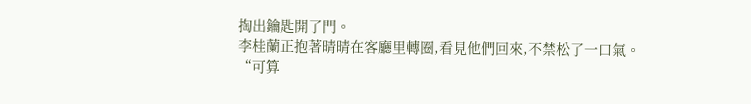掏出鑰匙開了門。
李桂蘭正抱著晴晴在客廳里轉圈,看見他們回來,不禁松了一口氣。
“可算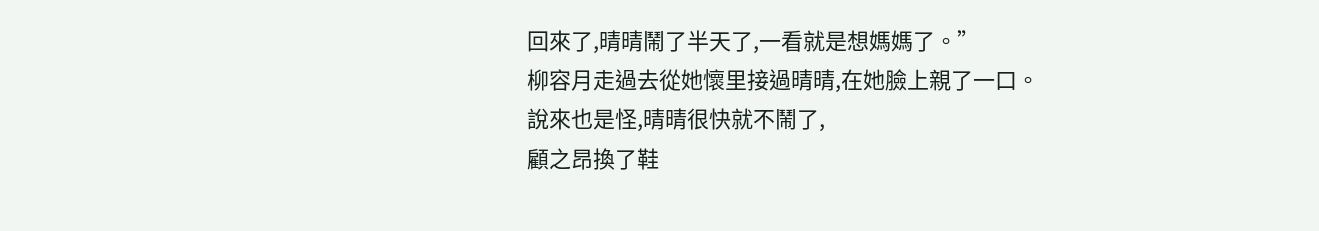回來了,晴晴鬧了半天了,一看就是想媽媽了。”
柳容月走過去從她懷里接過晴晴,在她臉上親了一口。
說來也是怪,晴晴很快就不鬧了,
顧之昂換了鞋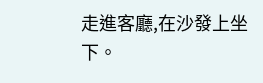走進客廳,在沙發上坐下。